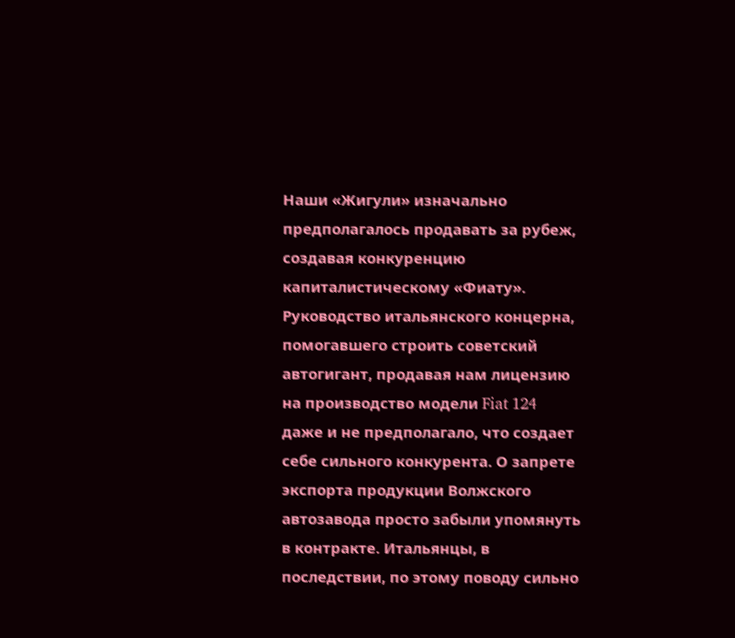Наши «Жигули» изначально предполагалось продавать за рубеж, создавая конкуренцию капиталистическому «Фиату». Руководство итальянского концерна, помогавшего строить советский автогигант, продавая нам лицензию на производство модели Fiat 124 даже и не предполагало, что создает себе сильного конкурента. О запрете экспорта продукции Волжского автозавода просто забыли упомянуть в контракте. Итальянцы, в последствии, по этому поводу сильно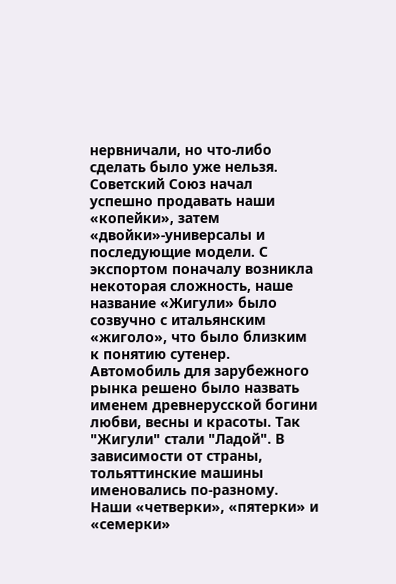нервничали, но что-либо сделать было уже нельзя. Советский Союз начал успешно продавать наши «копейки», затем «двойки»-универсалы и последующие модели. С экспортом поначалу возникла некоторая сложность, наше название «Жигули» было созвучно с итальянским «жиголо», что было близким к понятию сутенер. Автомобиль для зарубежного рынка решено было назвать именем древнерусской богини любви, весны и красоты. Так "Жигули" стали "Ладой". В зависимости от страны, тольяттинские машины именовались по-разному. Наши «четверки», «пятерки» и «семерки»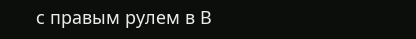с правым рулем в В